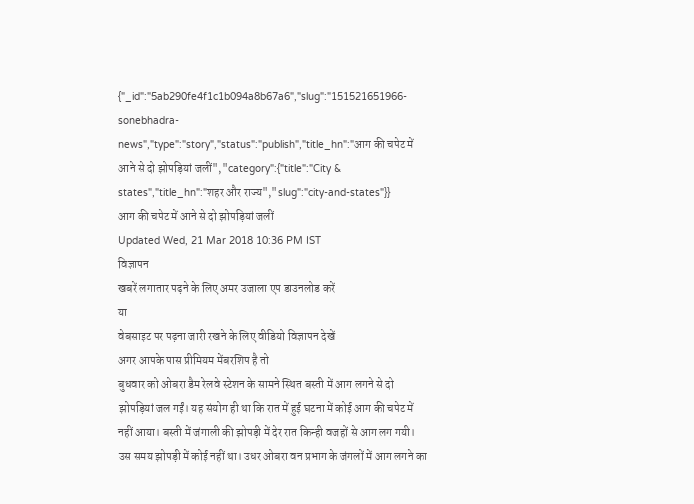{"_id":"5ab290fe4f1c1b094a8b67a6","slug":"151521651966-sonebhadra-news","type":"story","status":"publish","title_hn":"आग की चपेट में आने से दो झोपड़ियां जलीं","category":{"title":"City & states","title_hn":"शहर और राज्य","slug":"city-and-states"}}
आग की चपेट में आने से दो झोपड़ियां जलीं
Updated Wed, 21 Mar 2018 10:36 PM IST
विज्ञापन
खबरें लगातार पढ़ने के लिए अमर उजाला एप डाउनलोड करें
या
वेबसाइट पर पढ़ना जारी रखने के लिए वीडियो विज्ञापन देखें
अगर आपके पास प्रीमियम मेंबरशिप है तो
बुधवार को ओबरा डैम रेलवे स्टेशन के सामने स्थित बस्ती में आग लगने से दो झोपड़ियां जल गईं। यह संयोग ही था कि रात में हुई घटना में कोई आग की चपेट में नहीं आया। बस्ती में जंगाली की झोपड़ी में देर रात किन्ही वजहों से आग लग गयी। उस समय झोपड़ी में कोई नहीं था। उधर ओबरा वन प्रभाग के जंगलों में आग लगने का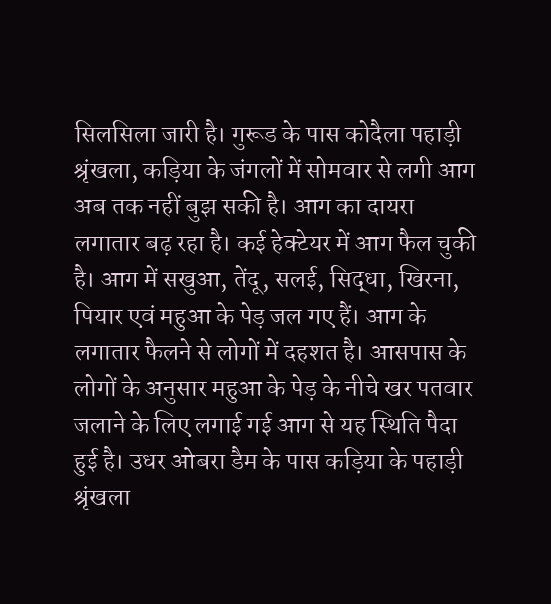सिलसिला जारी है। गुरूड के पास कोदैला पहाड़ी श्रृंखला, कड़िया के जंगलों में सोमवार से लगी आग अब तक नहीं बुझ सकी है। आग का दायरा लगातार बढ़ रहा है। कई हेक्टेयर में आग फैल चुकी है। आग में सखुआ, तेंदू, सलई, सिद्धा, खिरना, पियार एवं महुआ के पेड़ जल गए हैं। आग के लगातार फैलने से लोगों में दहशत है। आसपास के लोगों के अनुसार महुआ के पेड़ के नीचे खर पतवार जलाने के लिए लगाई गई आग से यह स्थिति पैदा हुई है। उधर ओबरा डैम के पास कड़िया के पहाड़ी श्रृंखला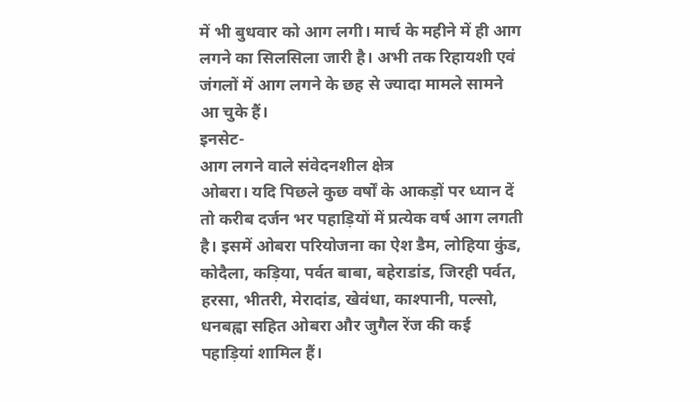में भी बुधवार को आग लगी। मार्च के महीने में ही आग लगने का सिलसिला जारी है। अभी तक रिहायशी एवं जंगलों में आग लगने के छह से ज्यादा मामले सामने आ चुके हैं।
इनसेट-
आग लगने वाले संवेदनशील क्षेत्र
ओबरा। यदि पिछले कुछ वर्षों के आकड़ों पर ध्यान दें तो करीब दर्जन भर पहाड़ियों में प्रत्येक वर्ष आग लगती है। इसमें ओबरा परियोजना का ऐश डैम, लोहिया कुंड, कोदैला, कड़िया, पर्वत बाबा, बहेराडांड, जिरही पर्वत, हरसा, भीतरी, मेरादांड, खेवंधा, काश्पानी, पल्सो, धनबह्वा सहित ओबरा और जुगैल रेंज की कई पहाड़ियां शामिल हैं।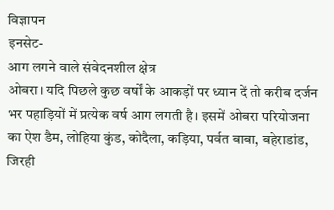विज्ञापन
इनसेट-
आग लगने वाले संवेदनशील क्षेत्र
ओबरा। यदि पिछले कुछ वर्षों के आकड़ों पर ध्यान दें तो करीब दर्जन भर पहाड़ियों में प्रत्येक वर्ष आग लगती है। इसमें ओबरा परियोजना का ऐश डैम, लोहिया कुंड, कोदैला, कड़िया, पर्वत बाबा, बहेराडांड, जिरही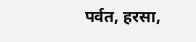पर्वत, हरसा,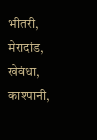भीतरी, मेरादांड, खेवंधा, काश्पानी,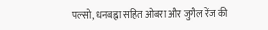पल्सो, धनबह्वा सहित ओबरा और जुगैल रेंज की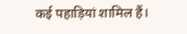कई पहाड़ियां शामिल हैं।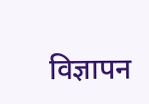विज्ञापन